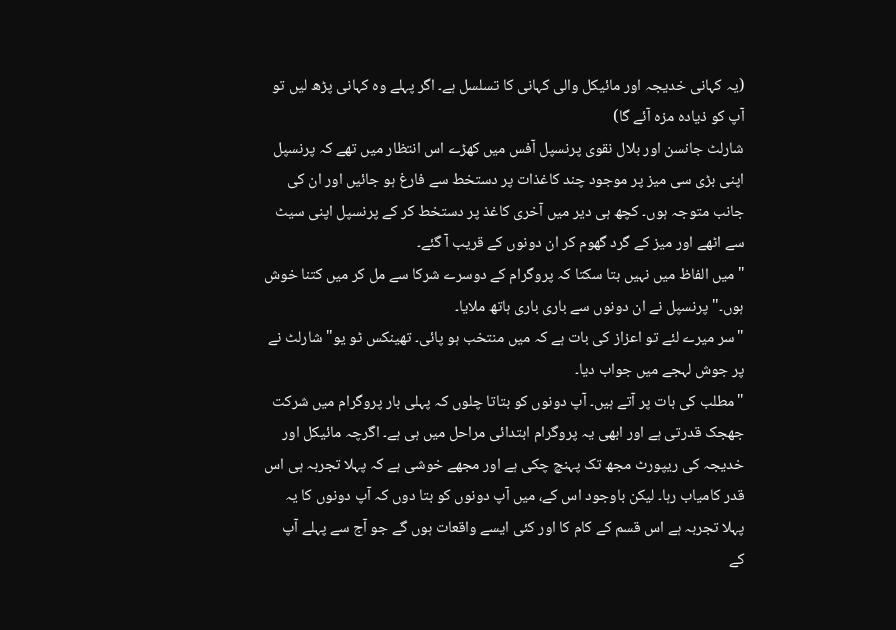(یہ کہانی خدیجہ اور مائیکل والی کہانی کا تسلسل ہے۔ اگر پہلے وہ کہانی پڑھ لیں تو آپ کو ذیادہ مزہ آئے گا)
شارلٹ جانسن اور بلال نقوی پرنسپل آفس میں کھڑے اس انتظار میں تھے کہ پرنسپل اپنی بڑی سی میز پر موجود چند کاغذات پر دستخط سے فارغ ہو جائیں اور ان کی جانب متوجہ ہوں۔ کچھ ہی دیر میں آخری کاغذ پر دستخط کر کے پرنسپل اپنی سیٹ سے اٹھے اور میز کے گرد گھوم کر ان دونوں کے قریب آ گئے۔
"میں الفاظ میں نہیں بتا سکتا کہ پروگرام کے دوسرے شرکا سے مل کر میں کتنا خوش ہوں۔" پرنسپل نے ان دونوں سے باری باری ہاتھ ملایا۔
"سر میرے لئے تو اعزاز کی بات ہے کہ میں منتخب ہو پائی۔ تھینکس ٹو یو" شارلٹ نے پر جوش لہجے میں جواب دیا۔
"مطلب کی بات پر آتے ہیں۔ آپ دونوں کو بتاتا چلوں کہ پہلی بار پروگرام میں شرکت جھجک قدرتی ہے اور ابھی یہ پروگرام ابتدائی مراحل میں ہی ہے۔ اگرچہ مائیکل اور خدیجہ کی ریپورٹ مجھ تک پہنچ چکی ہے اور مجھے خوشی ہے کہ پہلا تجربہ ہی اس قدر کامیاب رہا۔ لیکن باوجود اس کے، میں آپ دونوں کو بتا دوں کہ آپ دونوں کا یہ پہلا تجربہ ہے اس قسم کے کام کا اور کئی ایسے واقعات ہوں گے جو آج سے پہلے آپ کے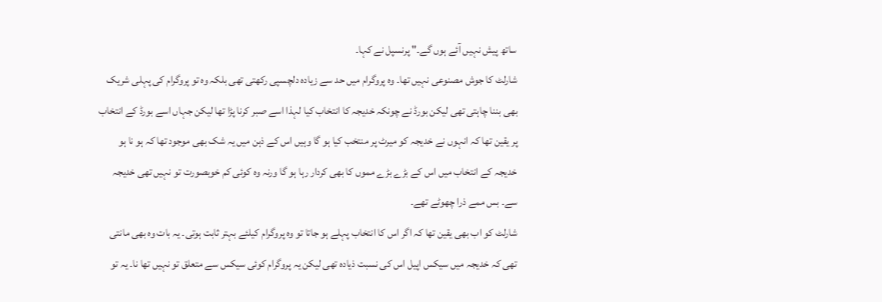ساتھ پیش نہیں آئے ہوں گے۔" پرنسپل نے کہا۔
شارلٹ کا جوش مصنوعی نہیں تھا۔ وہ پروگرام میں حد سے زیادہ دلچسپی رکھتی تھی بلکہ وہ تو پروگرام کی پہلی شریک بھی بننا چاہتی تھی لیکن بورڈ نے چونکہ خدیجہ کا انتخاب کیا لہذا اسے صبر کرنا پڑا تھا لیکن جہاں اسے بورڈ کے انتخاب پر یقین تھا کہ انہوں نے خدیجہ کو میرٹ پر منتخب کیا ہو گا وہیں اس کے ذہن میں یہ شک بھی موجود تھا کہ ہو نا ہو خدیجہ کے انتخاب میں اس کے بڑے بڑے مموں کا بھی کردار رہا ہو گا ورنہ وہ کوئی کم خوبصورت تو نہیں تھی خدیجہ سے۔ بس ممے ذرا چھوٹے تھے۔
شارلٹ کو اب بھی یقین تھا کہ اگر اس کا انتخاب پہلے ہو جاتا تو وہ پروگرام کیلئے بہتر ثابت ہوتی۔ یہ بات وہ بھی مانتی تھی کہ خدیجہ میں سیکس اپیل اس کی نسبت ذیادہ تھی لیکن یہ پروگرام کوئی سیکس سے متعلق تو نہیں تھا نا۔ یہ تو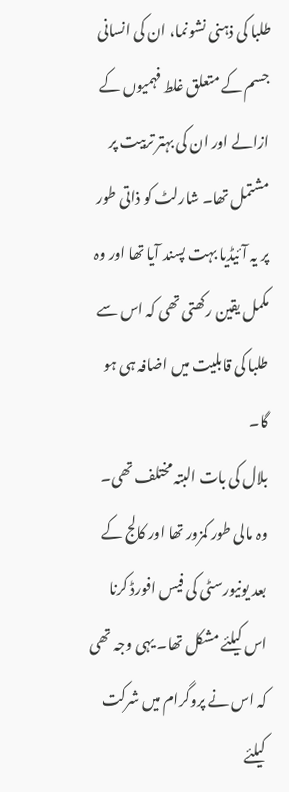طلبا کی ذہنی نشونما، ان کی انسانی جسم کے متعلق غلط فہمیوں کے ازالے اور ان کی بہتر تربیت پر مشتمل تھا۔ شارلٹ کو ذاتی طور پر یہ آئیڈیا بہت پسند آیا تھا اور وہ مکمل یقین رکھتی تھی کہ اس سے طلبا کی قابلیت میں اضافہ ہی ہو گا۔
بلال کی بات البتہ مختلف تھی۔ وہ مالی طور کمزور تھا اور کالج کے بعد یونیورسٹی کی فیس افورڈ کرنا اس کیلئے مشکل تھا۔ یہی وجہ تھی کہ اس نے پروگرام میں شرکت کیلئے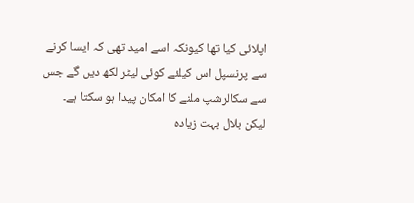اپلائی کیا تھا کیونکہ اسے امید تھی کہ ایسا کرنے سے پرنسپل اس کیلئے کوئی لیٹر لکھ دیں گے جس سے سکالرشپ ملنے کا امکان پیدا ہو سکتا ہے۔
لیکن بلال بہت زیادہ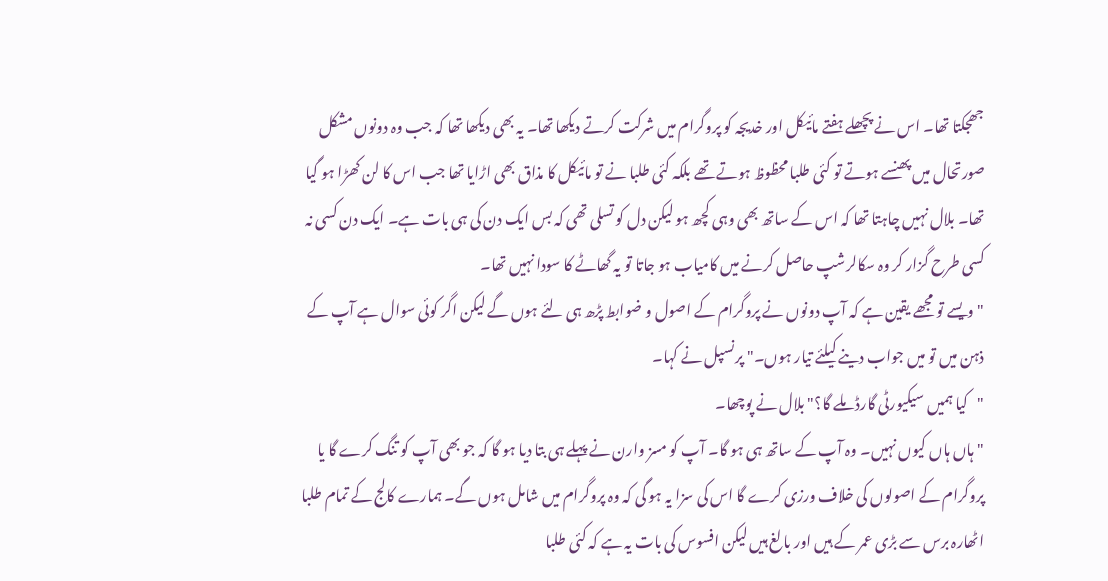جھجکتا تھا۔ اس نے پچھلے ہفتے مائیکل اور خدیجہ کو پروگرام میں شرکت کرتے دیکھا تھا۔ یہ بھی دیکھا تھا کہ جب وہ دونوں مشکل صورتحال میں پھنسے ہوتے تو کئی طلبا محظوظ ہوتے تھے بلکہ کئی طلبا نے تو مائیکل کا مذاق بھی اڑایا تھا جب اس کا لن کھڑا ہو گیا تھا۔ بلال نہیں چاہتا تھا کہ اس کے ساتھ بھی وہی کچھ ہو لیکن دل کو تسلی تھی کہ بس ایک دن کی ہی بات ہے۔ ایک دن کسی نہ کسی طرح گزار کر وہ سکالرشپ حاصل کرنے میں کامیاب ہو جاتا تو یہ گھاٹے کا سودا نہیں تھا۔
"ویسے تو مجھے یقین ہے کہ آپ دونوں نے پروگرام کے اصول و ضوابط پڑھ ہی لئے ہوں گے لیکن اگر کوئی سوال ہے آپ کے ذہن میں تو میں جواب دینے کیلئے تیار ہوں۔" پرنسپل نے کہا۔
"کیا ہمیں سیکیورٹی گارڈ ملے گا؟" بلال نے پوچھا۔
"ہاں ہاں کیوں نہیں۔ وہ آپ کے ساتھ ہی ہو گا۔ آپ کو مسز وارن نے پہلے ہی بتا دیا ہو گا کہ جو بھی آپ کو تنگ کرے گا یا پروگرام کے اصولوں کی خلاف ورزی کرے گا اس کی سزا یہ ہو گی کہ وہ پروگرام میں شامل ہوں گے۔ ہمارے کالج کے تمام طلبا اٹھارہ برس سے بڑی عمر کے ہیں اور بالغ ہیں لیکن افسوس کی بات یہ ہے کہ کئی طلبا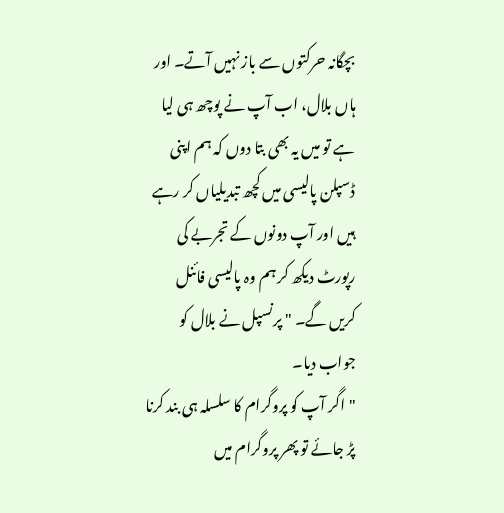بچگانہ حرکتوں سے باز نہیں آتے۔ اور ہاں بلال، اب آپ نے پوچھ ہی لیا ہے تو میں یہ بھی بتا دوں کہ ہم اپنی ڈسپلن پالیسی میں کچھ تبدیلیاں کر رہے ہیں اور آپ دونوں کے تجربے کی رپورٹ دیکھ کر ہم وہ پالیسی فائنل کریں گے۔ " پرنسپل نے بلال کو جواب دیا۔
"اگر آپ کو پروگرام کا سلسلہ ہی بند کرنا پڑ جائے تو پھر پروگرام میں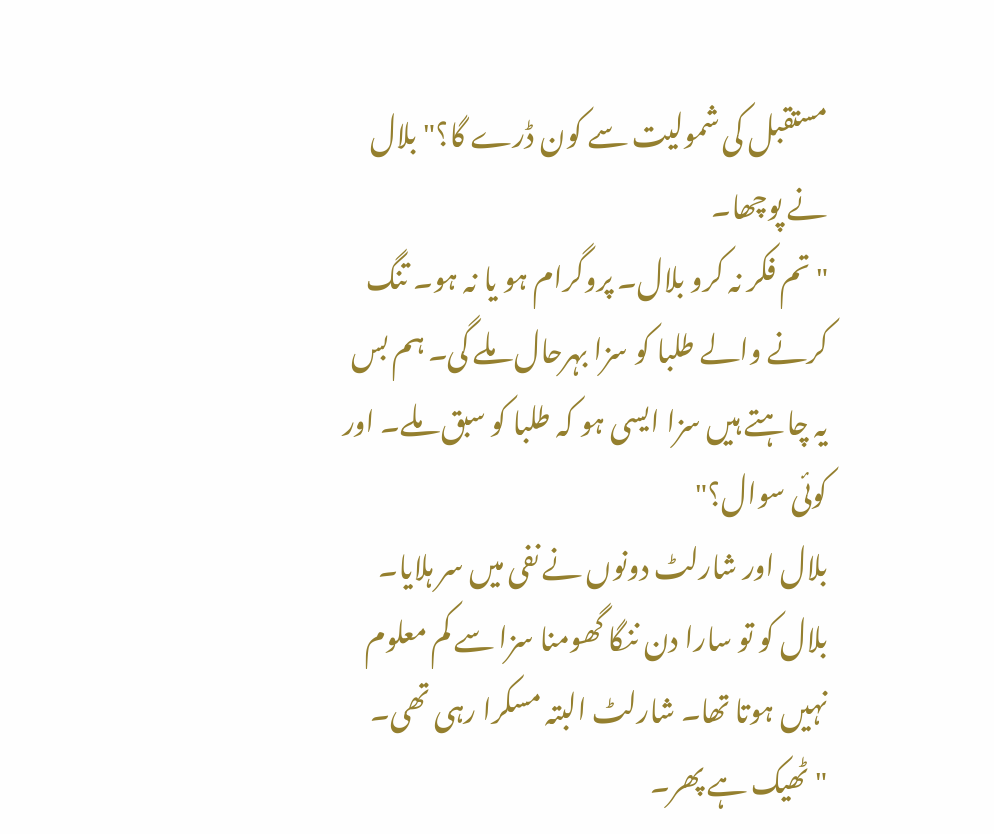مستقبل کی شمولیت سے کون ڈرے گا؟" بلال نے پوچھا۔
"تم فکر نہ کرو بلال۔ پروگرام ہو یا نہ ہو۔ تنگ کرنے والے طلبا کو سزا بہرحال ملے گی۔ ہم بس یہ چاہتے ہیں سزا ایسی ہو کہ طلبا کو سبق ملے۔ اور کوئی سوال؟"
بلال اور شارلٹ دونوں نے نفی میں سر ہلایا۔ بلال کو تو سارا دن ننگا گھومنا سزا سے کم معلوم نہیں ہوتا تھا۔ شارلٹ البتہ مسکرا رہی تھی۔
"ٹھیک ہے پھر۔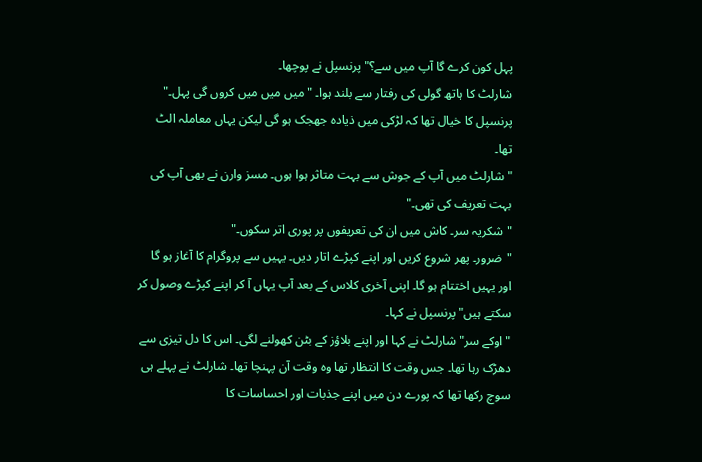پہل کون کرے گا آپ میں سے؟" پرنسپل نے پوچھا۔
شارلٹ کا ہاتھ گولی کی رفتار سے بلند ہوا۔ "میں میں میں کروں گی پہل۔"
پرنسپل کا خیال تھا کہ لڑکی میں ذیادہ جھجک ہو گی لیکن یہاں معاملہ الٹ تھا۔
"شارلٹ میں آپ کے جوش سے بہت متاثر ہوا ہوں۔ مسز وارن نے بھی آپ کی بہت تعریف کی تھی۔"
"شکریہ سر۔ کاش میں ان کی تعریفوں پر پوری اتر سکوں۔"
"ضرور۔ پھر شروع کریں اور اپنے کپڑے اتار دیں۔ یہیں سے پروگرام کا آغاز ہو گا اور یہیں اختتام ہو گا۔ اپنی آخری کلاس کے بعد آپ یہاں آ کر اپنے کپڑے وصول کر سکتے ہیں" پرنسپل نے کہا۔
"اوکے سر" شارلٹ نے کہا اور اپنے بلاؤز کے بٹن کھولنے لگی۔ اس کا دل تیزی سے دھڑک رہا تھا۔ جس وقت کا انتظار تھا وہ وقت آن پہنچا تھا۔ شارلٹ نے پہلے ہی سوچ رکھا تھا کہ پورے دن میں اپنے جذبات اور احساسات کا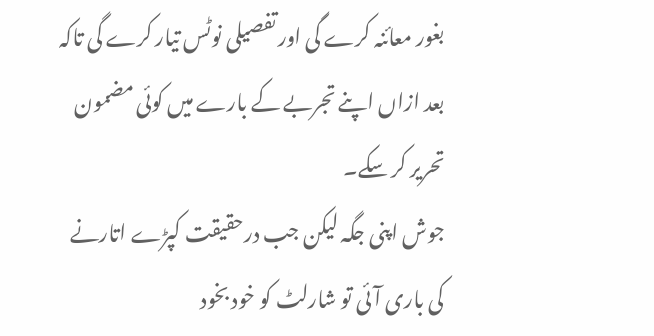بغور معائنہ کرے گی اور تفصیلی نوٹس تیار کرے گی تاکہ بعد ازاں اپنے تجربے کے بارے میں کوئی مضمون تحریر کر سکے۔
جوش اپنی جگہ لیکن جب درحقیقت کپڑے اتارنے کی باری آئی تو شارلٹ کو خود بخود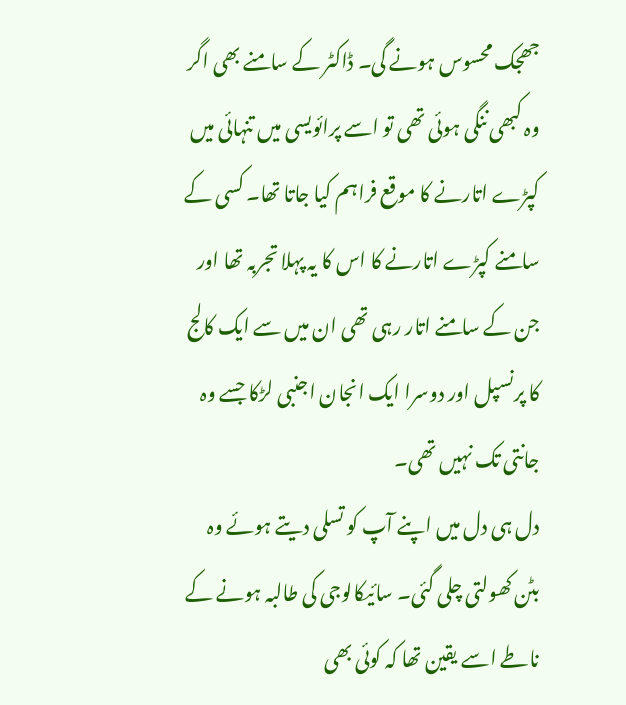جھجک محسوس ہونے گی۔ ڈاکٹر کے سامنے بھی اگر وہ کبھی ننگی ہوئی تھی تو اسے پرائویسی میں تنہائی میں کپڑے اتارنے کا موقع فراہم کیا جاتا تھا۔ کسی کے سامنے کپڑے اتارنے کا اس کا یہ پہلا تجربہ تھا اور جن کے سامنے اتار رہی تھی ان میں سے ایک کالج کا پرنسپل اور دوسرا ایک انجان اجنبی لڑکا جسے وہ جانتی تک نہیں تھی۔
دل ہی دل میں اپنے آپ کو تسلی دیتے ہوئے وہ بٹن کھولتی چلی گئی۔ سائیکالوجی کی طالبہ ہونے کے ناطے اسے یقین تھا کہ کوئی بھی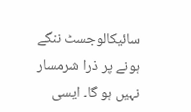سائیکالوجسٹ ننگے ہونے پر ذرا شرمسار نہیں ہو گا۔ ایسی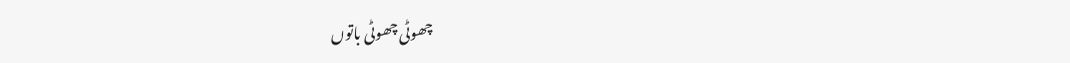چھوٹی چھوٹی باتوں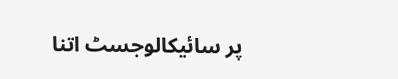پر سائیکالوجسٹ اتنا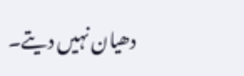دھیان نہیں دیتے۔